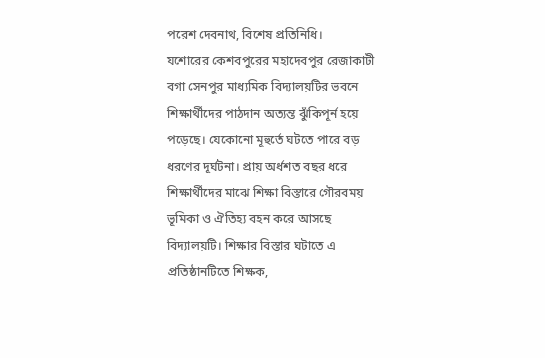পরেশ দেবনাথ, বিশেষ প্রতিনিধি।
যশোরের কেশবপুরের মহাদেবপুর রেজাকাটী বগা সেনপুর মাধ্যমিক বিদ্যালয়টির ভবনে শিক্ষার্থীদের পাঠদান অত্যন্ত ঝুঁকিপূর্ন হয়ে পড়েছে। যেকোনো মূহুর্তে ঘটতে পারে বড় ধরণের দূর্ঘটনা। প্রায় অর্ধশত বছর ধরে শিক্ষার্থীদের মাঝে শিক্ষা বিস্তারে গৌরবময় ভূমিকা ও ঐতিহ্য বহন করে আসছে বিদ্যালয়টি। শিক্ষার বিস্তার ঘটাতে এ প্রতিষ্ঠানটিতে শিক্ষক,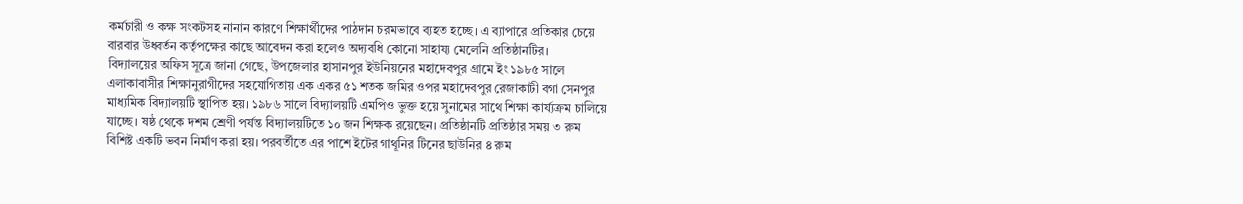কর্মচারী ও কক্ষ সংকটসহ নানান কারণে শিক্ষার্থীদের পাঠদান চরমভাবে ব্যহত হচ্ছে। এ ব্যাপারে প্রতিকার চেয়ে বারবার উধ্বর্তন কর্তৃপক্ষের কাছে আবেদন করা হলেও অদ্যবধি কোনো সাহায্য মেলেনি প্রতিষ্ঠানটির।
বিদ্যালয়ের অফিস সূত্রে জানা গেছে, উপজেলার হাসানপুর ইউনিয়নের মহাদেবপুর গ্রামে ইং ১৯৮৫ সালে এলাকাবাসীর শিক্ষানুরাগীদের সহযোগিতায় এক একর ৫১ শতক জমির ওপর মহাদেবপুর রেজাকাটী বগা সেনপুর মাধ্যমিক বিদ্যালয়টি স্থাপিত হয়। ১৯৮৬ সালে বিদ্যালয়টি এমপিও ভুক্ত হয়ে সুনামের সাথে শিক্ষা কার্য্যক্রম চালিয়ে যাচ্ছে। ষষ্ঠ থেকে দশম শ্রেণী পর্যন্ত বিদ্যালয়টিতে ১০ জন শিক্ষক রয়েছেন। প্রতিষ্ঠানটি প্রতিষ্ঠার সময় ৩ রুম বিশিষ্ট একটি ভবন নির্মাণ করা হয়। পরবর্তীতে এর পাশে ইটের গাথূনির টিনের ছাউনির ৪ রুম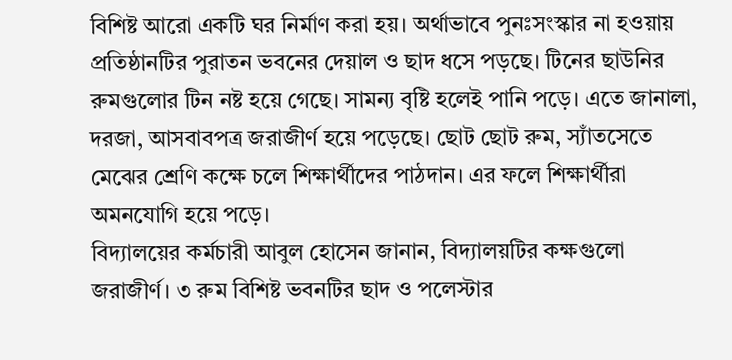বিশিষ্ট আরো একটি ঘর নির্মাণ করা হয়। অর্থাভাবে পুনঃসংস্কার না হওয়ায় প্রতিষ্ঠানটির পুরাতন ভবনের দেয়াল ও ছাদ ধসে পড়ছে। টিনের ছাউনির রুমগুলোর টিন নষ্ট হয়ে গেছে। সামন্য বৃষ্টি হলেই পানি পড়ে। এতে জানালা, দরজা, আসবাবপত্র জরাজীর্ণ হয়ে পড়েছে। ছোট ছোট রুম, স্যাঁতসেতে মেঝের শ্রেণি কক্ষে চলে শিক্ষার্থীদের পাঠদান। এর ফলে শিক্ষার্থীরা অমনযোগি হয়ে পড়ে।
বিদ্যালয়ের কর্মচারী আবুল হোসেন জানান, বিদ্যালয়টির কক্ষগুলো জরাজীর্ণ। ৩ রুম বিশিষ্ট ভবনটির ছাদ ও পলেস্টার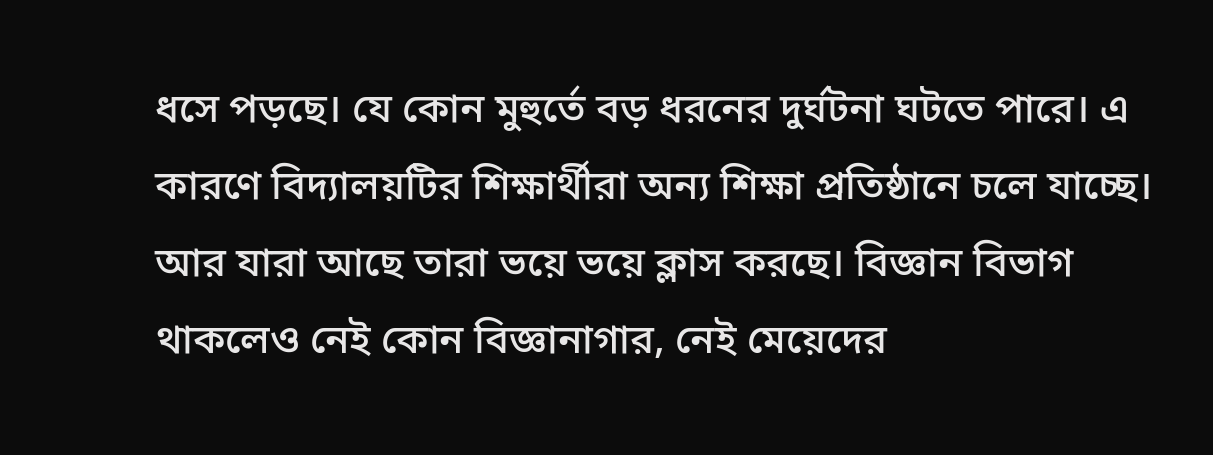ধসে পড়ছে। যে কোন মুহুর্তে বড় ধরনের দুর্ঘটনা ঘটতে পারে। এ কারণে বিদ্যালয়টির শিক্ষার্থীরা অন্য শিক্ষা প্রতিষ্ঠানে চলে যাচ্ছে। আর যারা আছে তারা ভয়ে ভয়ে ক্লাস করছে। বিজ্ঞান বিভাগ থাকলেও নেই কোন বিজ্ঞানাগার, নেই মেয়েদের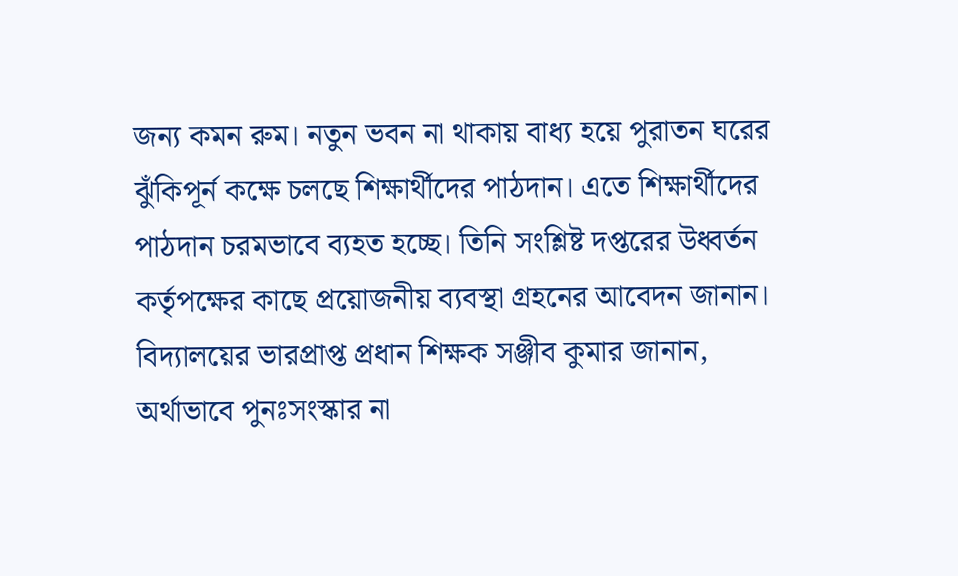জন্য কমন রুম। নতুন ভবন না থাকায় বাধ্য হয়ে পুরাতন ঘরের ঝুঁকিপূর্ন কক্ষে চলছে শিক্ষার্থীদের পাঠদান। এতে শিক্ষার্থীদের পাঠদান চরমভাবে ব্যহত হচ্ছে। তিনি সংশ্লিষ্ট দপ্তরের উধ্বর্তন কর্তৃপক্ষের কাছে প্রয়োজনীয় ব্যবস্থা গ্রহনের আবেদন জানান।
বিদ্যালয়ের ভারপ্রাপ্ত প্রধান শিক্ষক সঞ্জীব কুমার জানান, অর্থাভাবে পুনঃসংস্কার না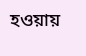হওয়ায়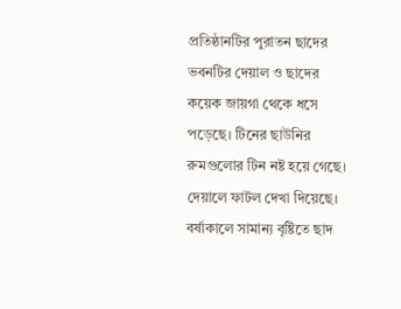প্রতিষ্ঠানটির পুরাতন ছাদের ভবনটির দেয়াল ও ছাদের কয়েক জায়গা থেকে ধসে পড়েছে। টিনের ছাউনির রুমগুলোর টিন নষ্ট হয়ে গেছে। দেয়ালে ফাটল দেখা দিয়েছে। বর্ষাকালে সামান্য বৃষ্টিতে ছাদ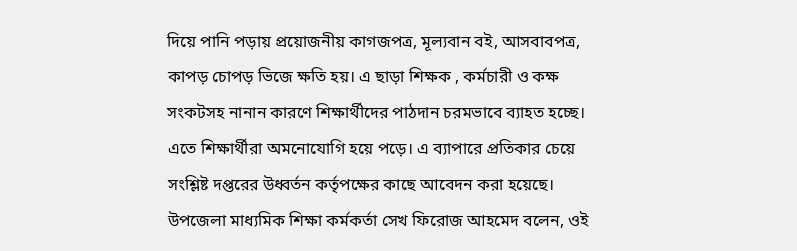দিয়ে পানি পড়ায় প্রয়োজনীয় কাগজপত্র, মূল্যবান বই, আসবাবপত্র, কাপড় চোপড় ভিজে ক্ষতি হয়। এ ছাড়া শিক্ষক , কর্মচারী ও কক্ষ সংকটসহ নানান কারণে শিক্ষার্থীদের পাঠদান চরমভাবে ব্যাহত হচ্ছে। এতে শিক্ষার্থীরা অমনোযোগি হয়ে পড়ে। এ ব্যাপারে প্রতিকার চেয়ে সংশ্লিষ্ট দপ্তরের উধ্বর্তন কর্তৃপক্ষের কাছে আবেদন করা হয়েছে।
উপজেলা মাধ্যমিক শিক্ষা কর্মকর্তা সেখ ফিরোজ আহমেদ বলেন, ওই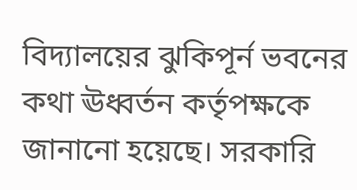বিদ্যালয়ের ঝুকিপূর্ন ভবনের কথা ঊধ্বর্তন কর্তৃপক্ষকে জানানো হয়েছে। সরকারি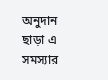অনুদান ছাড়া এ সমস্যার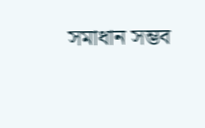সমাধান সম্ভব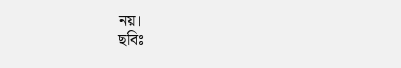নয়।
ছবিঃ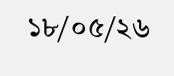১৮/০৫/২৬